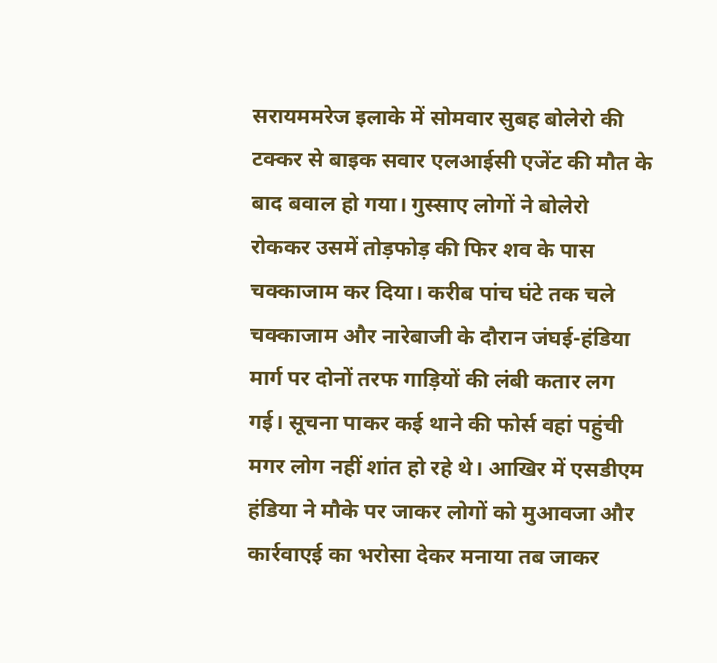सरायममरेज इलाके में सोमवार सुबह बोलेरो की टक्कर से बाइक सवार एलआईसी एजेंट की मौत के बाद बवाल हो गया। गुस्साए लोगों ने बोलेरो रोककर उसमें तोड़फोड़ की फिर शव के पास चक्काजाम कर दिया। करीब पांच घंटे तक चले चक्काजाम और नारेबाजी के दौरान जंघई-हंडिया मार्ग पर दोनों तरफ गाड़ियों की लंबी कतार लग गई। सूचना पाकर कई थाने की फोर्स वहां पहुंची मगर लोग नहीं शांत हो रहे थे। आखिर में एसडीएम हंडिया ने मौके पर जाकर लोगों को मुआवजा और कार्रवाएई का भरोसा देकर मनाया तब जाकर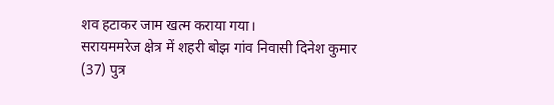शव हटाकर जाम खत्म कराया गया।
सरायममरेज क्षेत्र में शहरी बोझ गांव निवासी दिनेश कुमार (37) पुत्र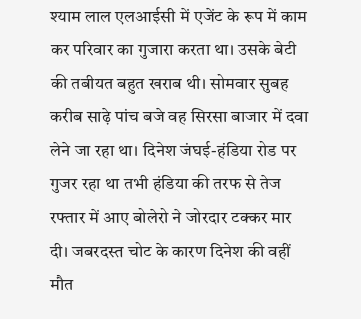श्याम लाल एलआईसी में एजेंट के रूप में काम कर परिवार का गुजारा करता था। उसके बेटी की तबीयत बहुत खराब थी। सोमवार सुबह करीब साढ़े पांच बजे वह सिरसा बाजार में दवा लेने जा रहा था। दिनेश जंघई-हंडिया रोड पर गुजर रहा था तभी हंडिया की तरफ से तेज रफ्तार में आए बोलेरो ने जोरदार टक्कर मार दी। जबरदस्त चोट के कारण दिनेश की वहीं मौत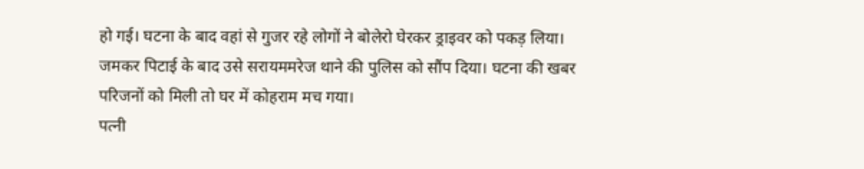हो गई। घटना के बाद वहां से गुजर रहे लोगों ने बोलेरो घेरकर ड्राइवर को पकड़ लिया। जमकर पिटाई के बाद उसे सरायममरेज थाने की पुलिस को सौंप दिया। घटना की खबर परिजनों को मिली तो घर में कोहराम मच गया।
पत्नी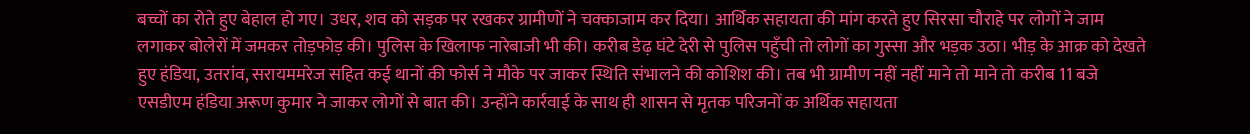बच्चों का रोते हुए बेहाल हो गए। उधर, शव को सड़क पर रखकर ग्रामीणों ने चक्काजाम कर दिया। आर्थिक सहायता की मांग करते हुए सिरसा चौराहे पर लोगों ने जाम लगाकर बोलेरों में जमकर तोड़फोड़ की। पुलिस के खिलाफ नारेबाजी भी की। करीब डेढ़ घंटे देरी से पुलिस पहुँची तो लोगों का गुस्सा और भड़क उठा। भीड़ के आक्र को देखते हुए हंडिया, उतरांव, सरायममरेज सहित कई थानों की फोर्स ने मौके पर जाकर स्थिति संभालने की कोशिश की। तब भी ग्रामीण नहीं नहीं माने तो माने तो करीब 11 बजे एसडीएम हंडिया अरूण कुमार ने जाकर लोगों से बात की। उन्होंने कार्रवाई के साथ ही शासन से मृतक परिजनों क अर्थिक सहायता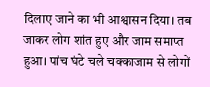दिलाए जाने का भी आश्वासन दिया। तब जाकर लोग शांत हुए और जाम समाप्त हुआ। पांच घंटे चले चक्काजाम से लोगों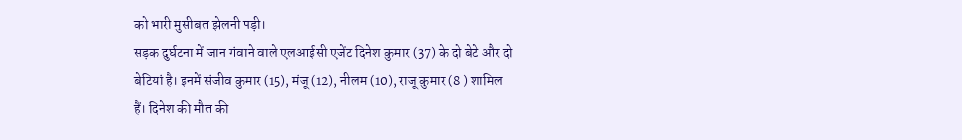को भारी मुसीबत झेलनी पड़ी।
सड़क दुर्घटना में जान गंवाने वाले एलआईसी एजेंट दिनेश कुमार (37) के दो बेटे और दो बेटियां है। इनमें संजीव कुमार (15), मंजू (12), नीलम (10), राजू कुमार (8 ) शामिल हैं। दिनेश की मौत की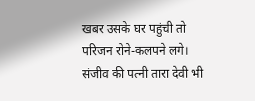खबर उसके घर पहुंची तो परिजन रोने-कलपने लगे। संजीव की पत्नी तारा देवी भी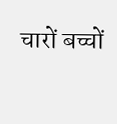चारों बच्चों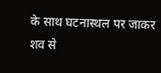के साथ घटनास्थल पर जाकर शव से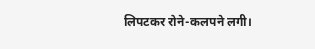लिपटकर रोने-कलपने लगी।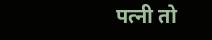पत्नी तो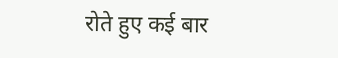रोते हुए कई बार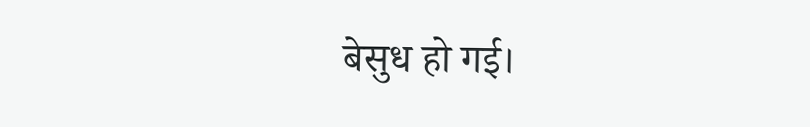बेसुध हो गई।